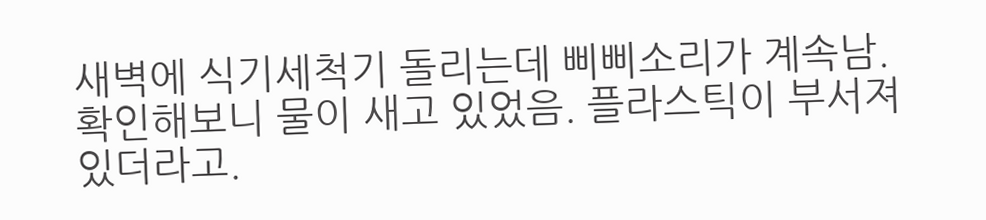새벽에 식기세척기 돌리는데 삐삐소리가 계속남. 확인해보니 물이 새고 있었음. 플라스틱이 부서져있더라고.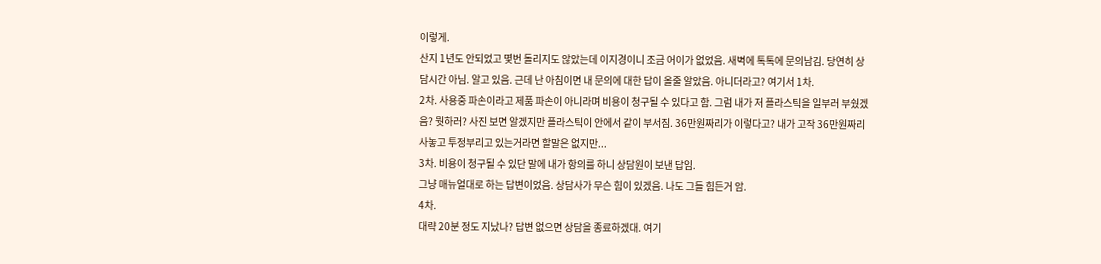이렇게.
산지 1년도 안되었고 몇번 돌리지도 않았는데 이지경이니 조금 어이가 없었음. 새벽에 톡톡에 문의남김. 당연히 상담시간 아님. 알고 있음. 근데 난 아침이면 내 문의에 대한 답이 올줄 알았음. 아니더라고? 여기서 1차.
2차. 사용중 파손이라고 제품 파손이 아니라며 비용이 청구될 수 있다고 함. 그럼 내가 저 플라스틱을 일부러 부쉈겠음? 뭣하러? 사진 보면 알겠지만 플라스틱이 안에서 같이 부서짐. 36만원짜리가 이렇다고? 내가 고작 36만원짜리 사놓고 투정부리고 있는거라면 할말은 없지만...
3차. 비용이 청구될 수 있단 말에 내가 항의를 하니 상담원이 보낸 답임.
그냥 매뉴얼대로 하는 답변이었음. 상담사가 무슨 힘이 있겠음. 나도 그들 힘든거 암.
4차.
대략 20분 정도 지났나? 답변 없으면 상담을 종료하겠대. 여기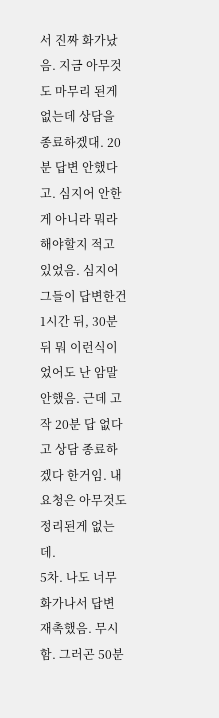서 진짜 화가났음. 지금 아무것도 마무리 된게 없는데 상담을 종료하겠대. 20분 답변 안했다고. 심지어 안한게 아니라 뭐라해야할지 적고 있었음. 심지어 그들이 답변한건 1시간 뒤, 30분 뒤 뭐 이런식이었어도 난 암말 안했음. 근데 고작 20분 답 없다고 상담 종료하겠다 한거임. 내 요청은 아무것도 정리된게 없는데.
5차. 나도 너무 화가나서 답변 재촉했음. 무시함. 그러곤 50분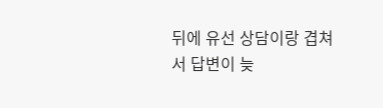뒤에 유선 상담이랑 겹쳐서 답변이 늦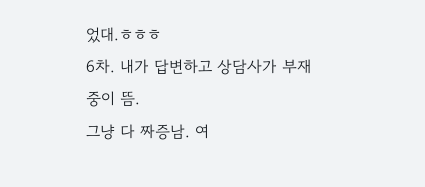었대.ㅎㅎㅎ
6차. 내가 답변하고 상담사가 부재중이 뜸.
그냥 다 짜증남. 여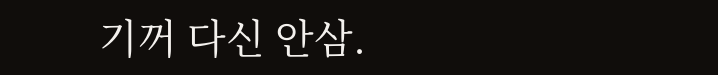기꺼 다신 안삼.